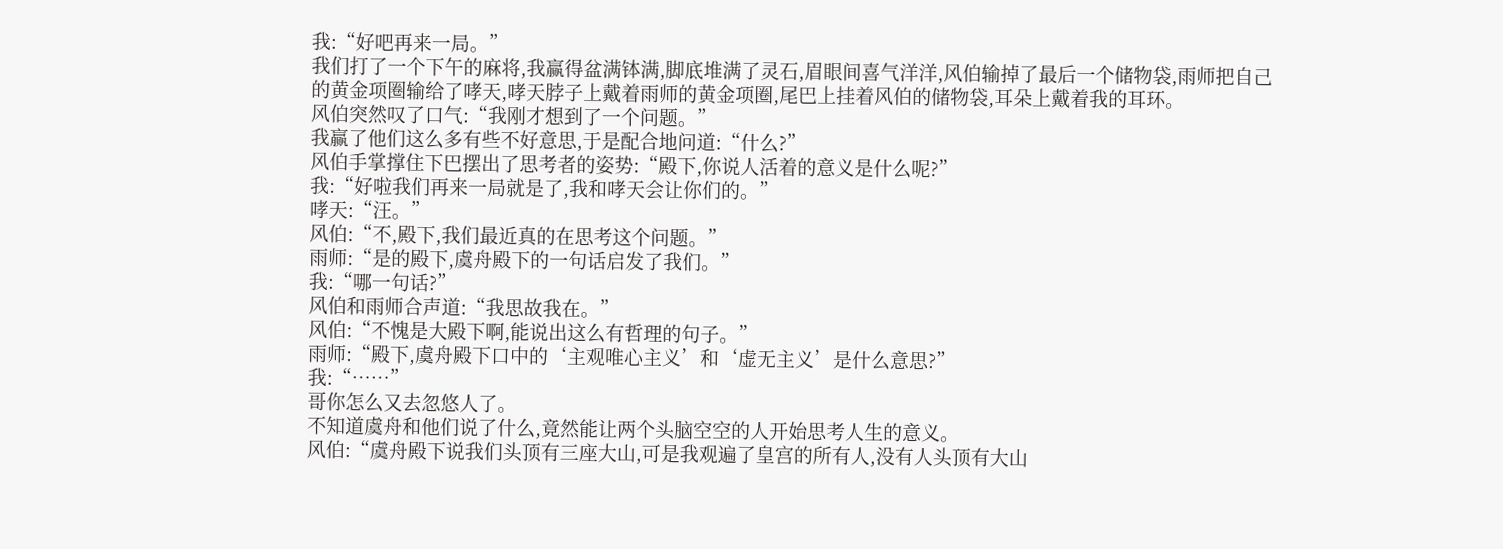我:“好吧再来一局。”
我们打了一个下午的麻将,我赢得盆满钵满,脚底堆满了灵石,眉眼间喜气洋洋,风伯输掉了最后一个储物袋,雨师把自己的黄金项圈输给了哮天,哮天脖子上戴着雨师的黄金项圈,尾巴上挂着风伯的储物袋,耳朵上戴着我的耳环。
风伯突然叹了口气:“我刚才想到了一个问题。”
我赢了他们这么多有些不好意思,于是配合地问道:“什么?”
风伯手掌撑住下巴摆出了思考者的姿势:“殿下,你说人活着的意义是什么呢?”
我:“好啦我们再来一局就是了,我和哮天会让你们的。”
哮天:“汪。”
风伯:“不,殿下,我们最近真的在思考这个问题。”
雨师:“是的殿下,虞舟殿下的一句话启发了我们。”
我:“哪一句话?”
风伯和雨师合声道:“我思故我在。”
风伯:“不愧是大殿下啊,能说出这么有哲理的句子。”
雨师:“殿下,虞舟殿下口中的‘主观唯心主义’和‘虚无主义’是什么意思?”
我:“……”
哥你怎么又去忽悠人了。
不知道虞舟和他们说了什么,竟然能让两个头脑空空的人开始思考人生的意义。
风伯:“虞舟殿下说我们头顶有三座大山,可是我观遍了皇宫的所有人,没有人头顶有大山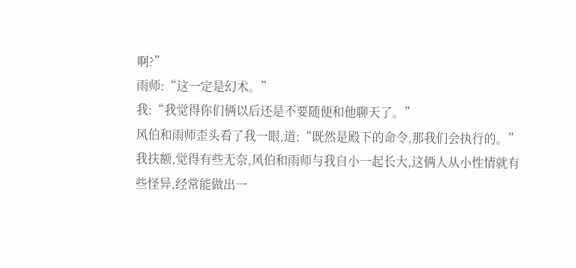啊?”
雨师:“这一定是幻术。”
我:“我觉得你们俩以后还是不要随便和他聊天了。”
风伯和雨师歪头看了我一眼,道:“既然是殿下的命令,那我们会执行的。”
我扶额,觉得有些无奈,风伯和雨师与我自小一起长大,这俩人从小性情就有些怪异,经常能做出一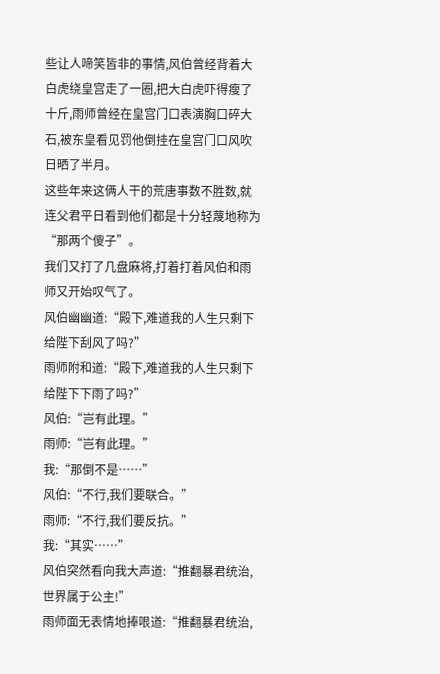些让人啼笑皆非的事情,风伯曾经背着大白虎绕皇宫走了一圈,把大白虎吓得瘦了十斤,雨师曾经在皇宫门口表演胸口碎大石,被东皇看见罚他倒挂在皇宫门口风吹日晒了半月。
这些年来这俩人干的荒唐事数不胜数,就连父君平日看到他们都是十分轻蔑地称为“那两个傻子”。
我们又打了几盘麻将,打着打着风伯和雨师又开始叹气了。
风伯幽幽道:“殿下,难道我的人生只剩下给陛下刮风了吗?”
雨师附和道:“殿下,难道我的人生只剩下给陛下下雨了吗?”
风伯:“岂有此理。”
雨师:“岂有此理。”
我:“那倒不是……”
风伯:“不行,我们要联合。”
雨师:“不行,我们要反抗。”
我:“其实……”
风伯突然看向我大声道:“推翻暴君统治,世界属于公主!”
雨师面无表情地捧哏道:“推翻暴君统治,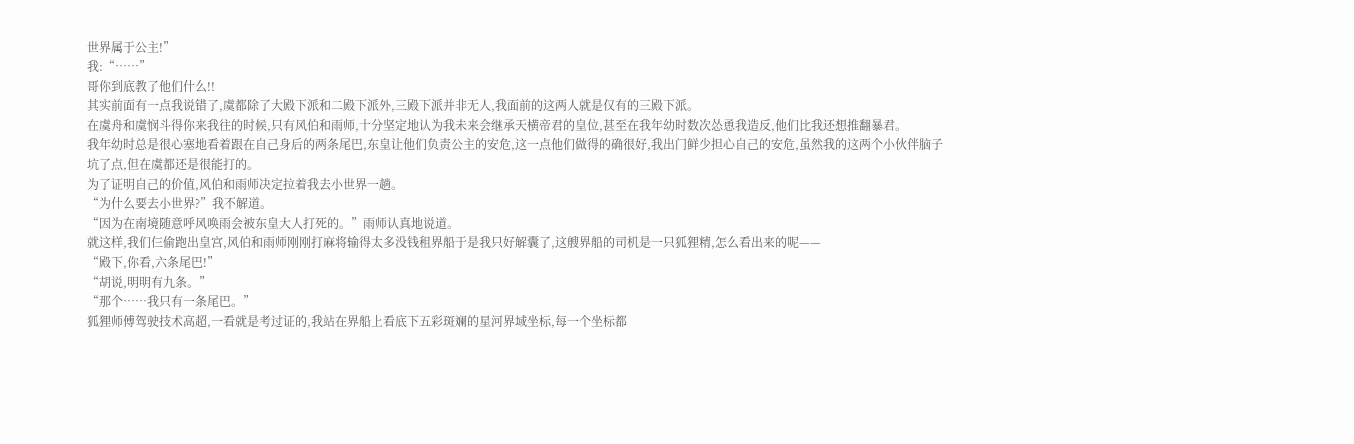世界属于公主!”
我:“……”
哥你到底教了他们什么!!
其实前面有一点我说错了,虞都除了大殿下派和二殿下派外,三殿下派并非无人,我面前的这两人就是仅有的三殿下派。
在虞舟和虞悯斗得你来我往的时候,只有风伯和雨师,十分坚定地认为我未来会继承天横帝君的皇位,甚至在我年幼时数次怂恿我造反,他们比我还想推翻暴君。
我年幼时总是很心塞地看着跟在自己身后的两条尾巴,东皇让他们负责公主的安危,这一点他们做得的确很好,我出门鲜少担心自己的安危,虽然我的这两个小伙伴脑子坑了点,但在虞都还是很能打的。
为了证明自己的价值,风伯和雨师决定拉着我去小世界一趟。
“为什么要去小世界?”我不解道。
“因为在南境随意呼风唤雨会被东皇大人打死的。”雨师认真地说道。
就这样,我们仨偷跑出皇宫,风伯和雨师刚刚打麻将输得太多没钱租界船于是我只好解囊了,这艘界船的司机是一只狐狸精,怎么看出来的呢——
“殿下,你看,六条尾巴!”
“胡说,明明有九条。”
“那个……我只有一条尾巴。”
狐狸师傅驾驶技术高超,一看就是考过证的,我站在界船上看底下五彩斑斓的星河界域坐标,每一个坐标都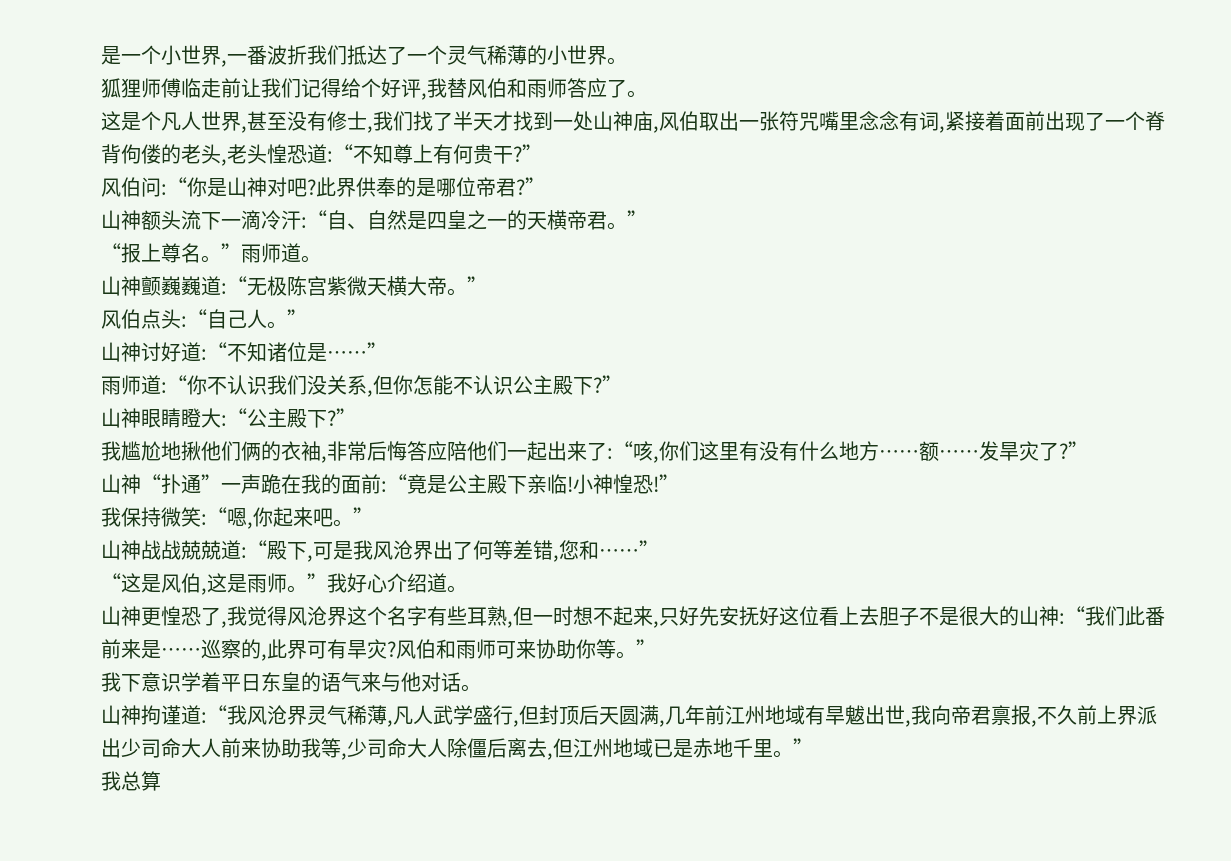是一个小世界,一番波折我们抵达了一个灵气稀薄的小世界。
狐狸师傅临走前让我们记得给个好评,我替风伯和雨师答应了。
这是个凡人世界,甚至没有修士,我们找了半天才找到一处山神庙,风伯取出一张符咒嘴里念念有词,紧接着面前出现了一个脊背佝偻的老头,老头惶恐道:“不知尊上有何贵干?”
风伯问:“你是山神对吧?此界供奉的是哪位帝君?”
山神额头流下一滴冷汗:“自、自然是四皇之一的天横帝君。”
“报上尊名。”雨师道。
山神颤巍巍道:“无极陈宫紫微天横大帝。”
风伯点头:“自己人。”
山神讨好道:“不知诸位是……”
雨师道:“你不认识我们没关系,但你怎能不认识公主殿下?”
山神眼睛瞪大:“公主殿下?”
我尴尬地揪他们俩的衣袖,非常后悔答应陪他们一起出来了:“咳,你们这里有没有什么地方……额……发旱灾了?”
山神“扑通”一声跪在我的面前:“竟是公主殿下亲临!小神惶恐!”
我保持微笑:“嗯,你起来吧。”
山神战战兢兢道:“殿下,可是我风沧界出了何等差错,您和……”
“这是风伯,这是雨师。”我好心介绍道。
山神更惶恐了,我觉得风沧界这个名字有些耳熟,但一时想不起来,只好先安抚好这位看上去胆子不是很大的山神:“我们此番前来是……巡察的,此界可有旱灾?风伯和雨师可来协助你等。”
我下意识学着平日东皇的语气来与他对话。
山神拘谨道:“我风沧界灵气稀薄,凡人武学盛行,但封顶后天圆满,几年前江州地域有旱魃出世,我向帝君禀报,不久前上界派出少司命大人前来协助我等,少司命大人除僵后离去,但江州地域已是赤地千里。”
我总算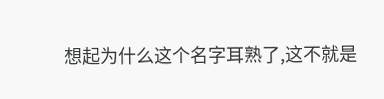想起为什么这个名字耳熟了,这不就是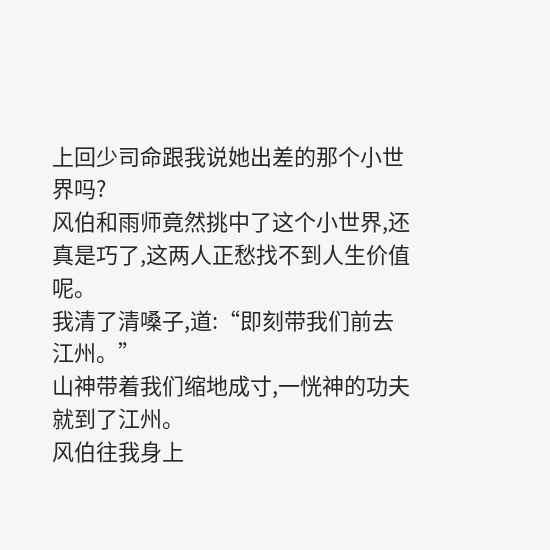上回少司命跟我说她出差的那个小世界吗?
风伯和雨师竟然挑中了这个小世界,还真是巧了,这两人正愁找不到人生价值呢。
我清了清嗓子,道:“即刻带我们前去江州。”
山神带着我们缩地成寸,一恍神的功夫就到了江州。
风伯往我身上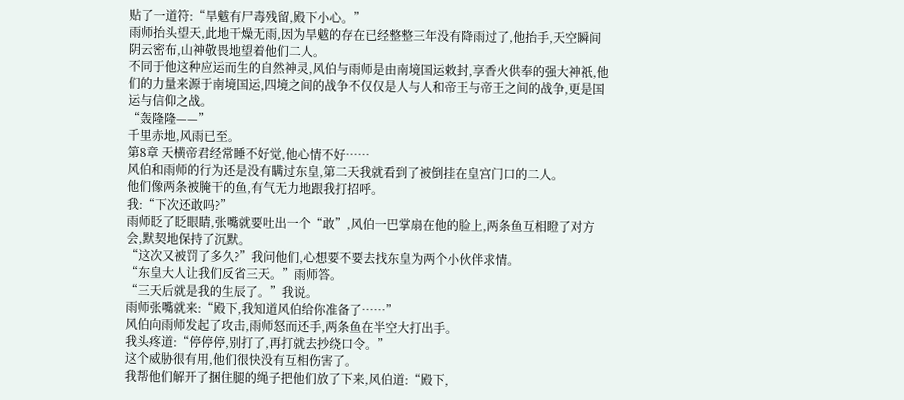贴了一道符:“旱魃有尸毒残留,殿下小心。”
雨师抬头望天,此地干燥无雨,因为旱魃的存在已经整整三年没有降雨过了,他抬手,天空瞬间阴云密布,山神敬畏地望着他们二人。
不同于他这种应运而生的自然神灵,风伯与雨师是由南境国运敕封,享香火供奉的强大神祇,他们的力量来源于南境国运,四境之间的战争不仅仅是人与人和帝王与帝王之间的战争,更是国运与信仰之战。
“轰隆隆——”
千里赤地,风雨已至。
第8章 天横帝君经常睡不好觉,他心情不好……
风伯和雨师的行为还是没有瞒过东皇,第二天我就看到了被倒挂在皇宫门口的二人。
他们像两条被腌干的鱼,有气无力地跟我打招呼。
我:“下次还敢吗?”
雨师眨了眨眼睛,张嘴就要吐出一个“敢”,风伯一巴掌扇在他的脸上,两条鱼互相瞪了对方会,默契地保持了沉默。
“这次又被罚了多久?”我问他们,心想要不要去找东皇为两个小伙伴求情。
“东皇大人让我们反省三天。”雨师答。
“三天后就是我的生辰了。”我说。
雨师张嘴就来:“殿下,我知道风伯给你准备了……”
风伯向雨师发起了攻击,雨师怒而还手,两条鱼在半空大打出手。
我头疼道:“停停停,别打了,再打就去抄绕口令。”
这个威胁很有用,他们很快没有互相伤害了。
我帮他们解开了捆住腿的绳子把他们放了下来,风伯道:“殿下,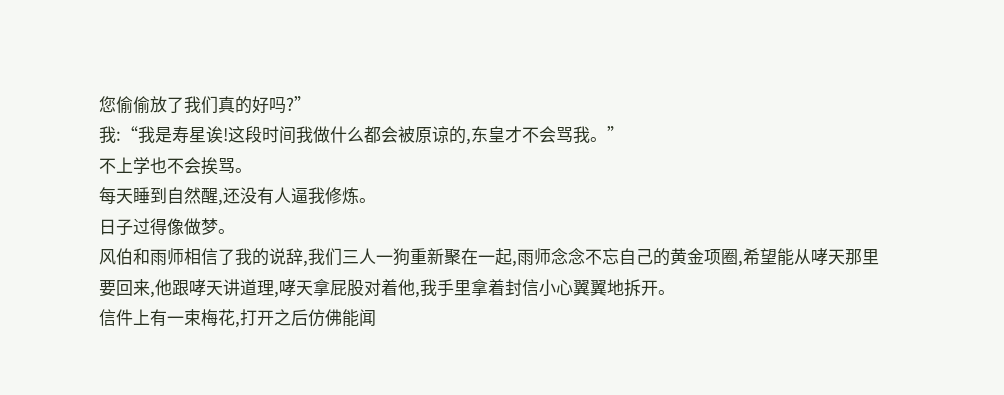您偷偷放了我们真的好吗?”
我:“我是寿星诶!这段时间我做什么都会被原谅的,东皇才不会骂我。”
不上学也不会挨骂。
每天睡到自然醒,还没有人逼我修炼。
日子过得像做梦。
风伯和雨师相信了我的说辞,我们三人一狗重新聚在一起,雨师念念不忘自己的黄金项圈,希望能从哮天那里要回来,他跟哮天讲道理,哮天拿屁股对着他,我手里拿着封信小心翼翼地拆开。
信件上有一束梅花,打开之后仿佛能闻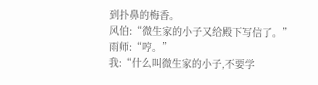到扑鼻的梅香。
风伯:“微生家的小子又给殿下写信了。”
雨师:“哼。”
我:“什么叫微生家的小子,不要学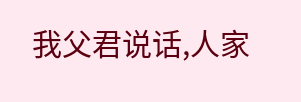我父君说话,人家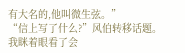有大名的,他叫微生弦。”
“信上写了什么?”风伯转移话题。
我眯着眼看了会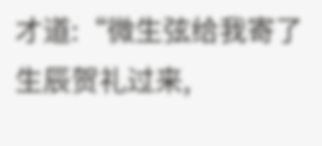才道:“微生弦给我寄了生辰贺礼过来,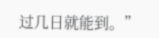过几日就能到。”